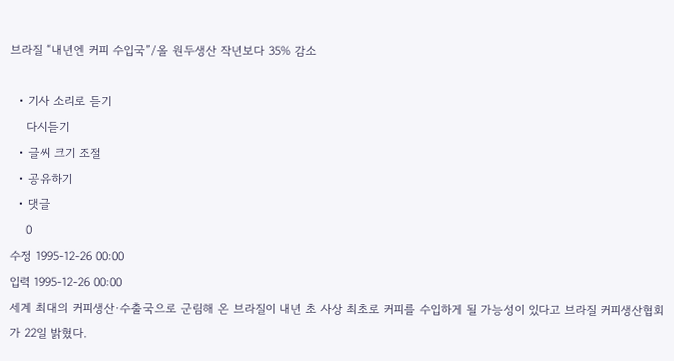브라질 “내년엔 커피 수입국”/올 원두생산 작년보다 35% 감소

  • 기사 소리로 듣기
    다시듣기
  • 글씨 크기 조절
  • 공유하기
  • 댓글
    0
수정 1995-12-26 00:00
입력 1995-12-26 00:00
세계 최대의 커피생산·수출국으로 군림해 온 브라질이 내년 초 사상 최초로 커피를 수입하게 될 가능성이 있다고 브라질 커피생산협회가 22일 밝혔다.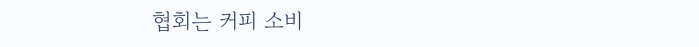협회는 커피 소비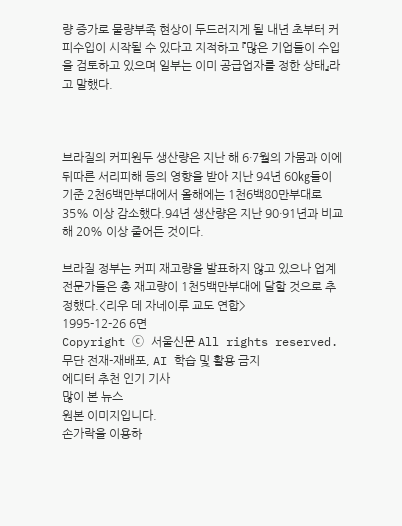량 증가로 물량부족 현상이 두드러지게 될 내년 초부터 커피수입이 시작될 수 있다고 지적하고 『많은 기업들이 수입을 검토하고 있으며 일부는 이미 공급업자를 정한 상태』라고 말했다.



브라질의 커피원두 생산량은 지난 해 6·7월의 가뭄과 이에 뒤따른 서리피해 등의 영향을 받아 지난 94년 60㎏들이 기준 2천6백만부대에서 올해에는 1천6백80만부대로 35% 이상 감소했다.94년 생산량은 지난 90·91년과 비교해 20% 이상 줄어든 것이다.

브라질 정부는 커피 재고량을 발표하지 않고 있으나 업계 전문가들은 총 재고량이 1천5백만부대에 달할 것으로 추정했다.<리우 데 자네이루 교도 연합>
1995-12-26 6면
Copyright ⓒ 서울신문 All rights reserved. 무단 전재-재배포, AI 학습 및 활용 금지
에디터 추천 인기 기사
많이 본 뉴스
원본 이미지입니다.
손가락을 이용하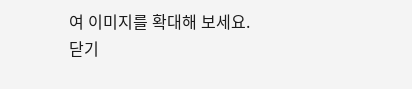여 이미지를 확대해 보세요.
닫기